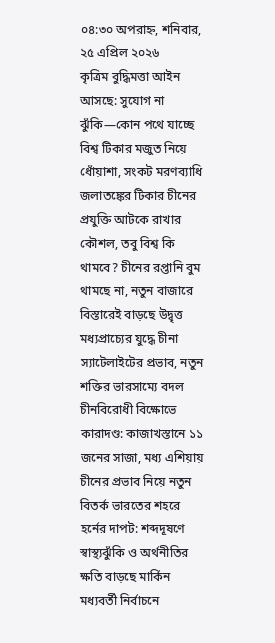০৪:৩০ অপরাহ্ন, শনিবার, ২৫ এপ্রিল ২০২৬
কৃত্রিম বুদ্ধিমত্তা আইন আসছে: সুযোগ না ঝুঁকি—কোন পথে যাচ্ছে বিশ্ব টিকার মজুত নিয়ে ধোঁয়াশা, সংকট মরণব্যাধি জলাতঙ্কের টিকার চীনের প্রযুক্তি আটকে রাখার কৌশল, তবু বিশ্ব কি থামবে? চীনের রপ্তানি বুম থামছে না, নতুন বাজারে বিস্তারেই বাড়ছে উদ্বৃত্ত মধ্যপ্রাচ্যের যুদ্ধে চীনা স্যাটেলাইটের প্রভাব, নতুন শক্তির ভারসাম্যে বদল চীনবিরোধী বিক্ষোভে কারাদণ্ড: কাজাখস্তানে ১১ জনের সাজা, মধ্য এশিয়ায় চীনের প্রভাব নিয়ে নতুন বিতর্ক ভারতের শহরে হর্নের দাপট: শব্দদূষণে স্বাস্থ্যঝুঁকি ও অর্থনীতির ক্ষতি বাড়ছে মার্কিন মধ্যবর্তী নির্বাচনে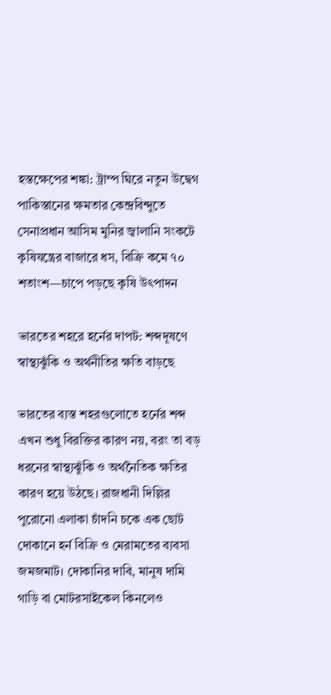হস্তক্ষেপের শঙ্কা: ট্রাম্প ঘিরে নতুন উদ্বেগ পাকিস্তানের ক্ষমতার কেন্দ্রবিন্দুতে সেনাপ্রধান আসিম মুনির জ্বালানি সংকটে কৃষিযন্ত্রের বাজারে ধস, বিক্রি কমে ৭০ শতাংশ—চাপে পড়ছে কৃষি উৎপাদন

ভারতের শহরে হর্নের দাপট: শব্দদূষণে স্বাস্থ্যঝুঁকি ও অর্থনীতির ক্ষতি বাড়ছে

ভারতের ব্যস্ত শহরগুলোতে হর্নের শব্দ এখন শুধু বিরক্তির কারণ নয়, বরং তা বড় ধরনের স্বাস্থ্যঝুঁকি ও অর্থনৈতিক ক্ষতির কারণ হয়ে উঠছে। রাজধানী দিল্লির পুরোনো এলাকা চাঁদনি চকে এক ছোট দোকানে হর্ন বিক্রি ও মেরামতের ব্যবসা জমজমাট। দোকানির দাবি, মানুষ দামি গাড়ি বা মোটরসাইকেল কিনলেও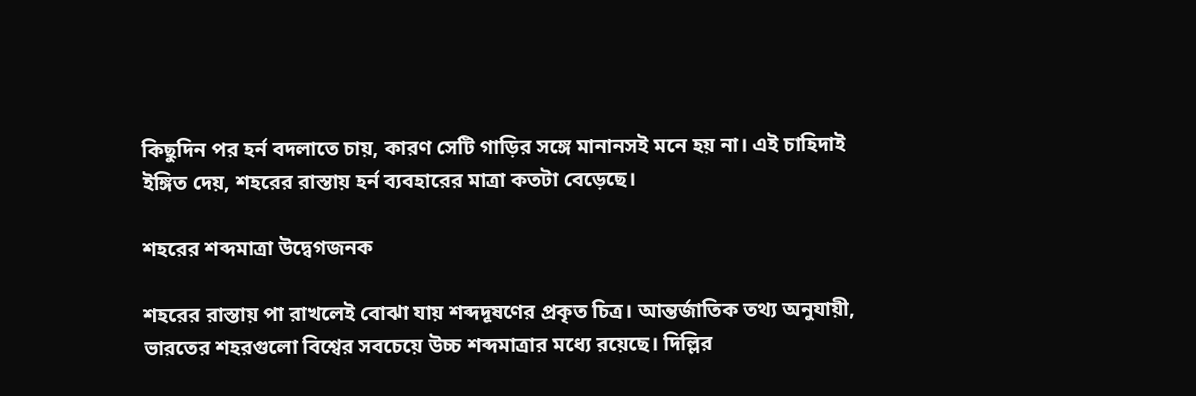কিছুদিন পর হর্ন বদলাতে চায়, কারণ সেটি গাড়ির সঙ্গে মানানসই মনে হয় না। এই চাহিদাই ইঙ্গিত দেয়, শহরের রাস্তায় হর্ন ব্যবহারের মাত্রা কতটা বেড়েছে।

শহরের শব্দমাত্রা উদ্বেগজনক

শহরের রাস্তায় পা রাখলেই বোঝা যায় শব্দদূষণের প্রকৃত চিত্র। আন্তর্জাতিক তথ্য অনুযায়ী, ভারতের শহরগুলো বিশ্বের সবচেয়ে উচ্চ শব্দমাত্রার মধ্যে রয়েছে। দিল্লির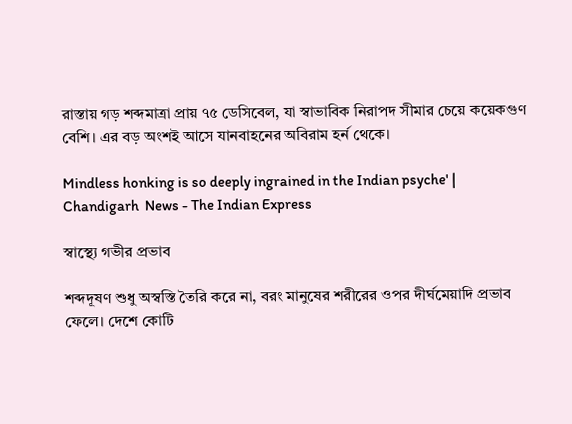রাস্তায় গড় শব্দমাত্রা প্রায় ৭৫ ডেসিবেল, যা স্বাভাবিক নিরাপদ সীমার চেয়ে কয়েকগুণ বেশি। এর বড় অংশই আসে যানবাহনের অবিরাম হর্ন থেকে।

Mindless honking is so deeply ingrained in the Indian psyche' | Chandigarh  News - The Indian Express

স্বাস্থ্যে গভীর প্রভাব

শব্দদূষণ শুধু অস্বস্তি তৈরি করে না, বরং মানুষের শরীরের ওপর দীর্ঘমেয়াদি প্রভাব ফেলে। দেশে কোটি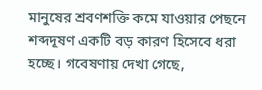মানুষের শ্রবণশক্তি কমে যাওয়ার পেছনে শব্দদূষণ একটি বড় কারণ হিসেবে ধরা হচ্ছে। গবেষণায় দেখা গেছে,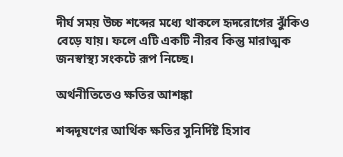দীর্ঘ সময় উচ্চ শব্দের মধ্যে থাকলে হৃদরোগের ঝুঁকিও বেড়ে যায়। ফলে এটি একটি নীরব কিন্তু মারাত্মক জনস্বাস্থ্য সংকটে রূপ নিচ্ছে।

অর্থনীতিতেও ক্ষতির আশঙ্কা

শব্দদূষণের আর্থিক ক্ষতির সুনির্দিষ্ট হিসাব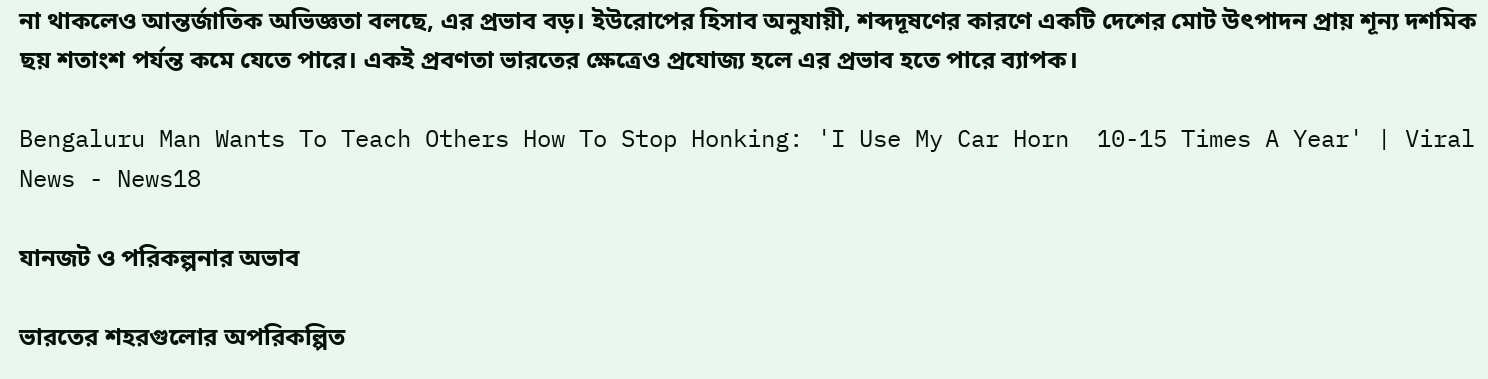না থাকলেও আন্তর্জাতিক অভিজ্ঞতা বলছে, এর প্রভাব বড়। ইউরোপের হিসাব অনুযায়ী, শব্দদূষণের কারণে একটি দেশের মোট উৎপাদন প্রায় শূন্য দশমিক ছয় শতাংশ পর্যন্ত কমে যেতে পারে। একই প্রবণতা ভারতের ক্ষেত্রেও প্রযোজ্য হলে এর প্রভাব হতে পারে ব্যাপক।

Bengaluru Man Wants To Teach Others How To Stop Honking: 'I Use My Car Horn  10-15 Times A Year' | Viral News - News18

যানজট ও পরিকল্পনার অভাব

ভারতের শহরগুলোর অপরিকল্পিত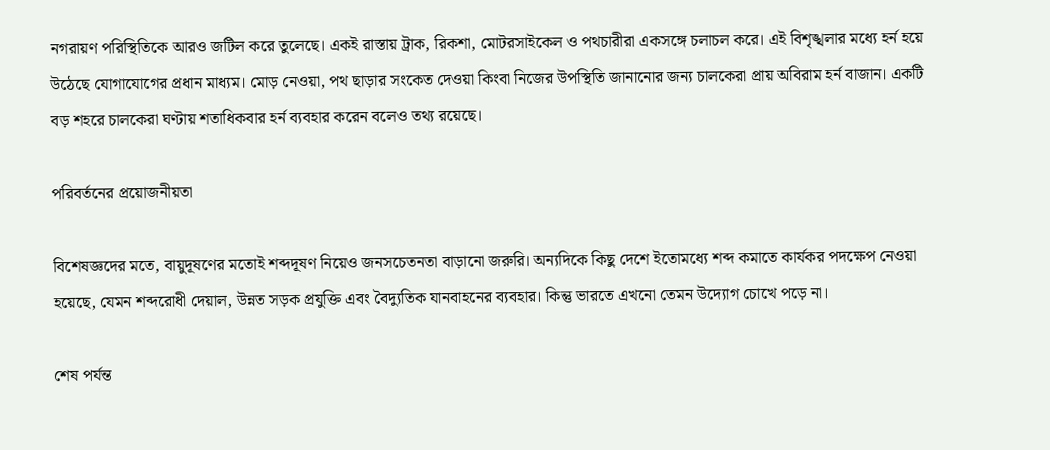নগরায়ণ পরিস্থিতিকে আরও জটিল করে তুলেছে। একই রাস্তায় ট্রাক, রিকশা, মোটরসাইকেল ও পথচারীরা একসঙ্গে চলাচল করে। এই বিশৃঙ্খলার মধ্যে হর্ন হয়ে উঠেছে যোগাযোগের প্রধান মাধ্যম। মোড় নেওয়া, পথ ছাড়ার সংকেত দেওয়া কিংবা নিজের উপস্থিতি জানানোর জন্য চালকেরা প্রায় অবিরাম হর্ন বাজান। একটি বড় শহরে চালকেরা ঘণ্টায় শতাধিকবার হর্ন ব্যবহার করেন বলেও তথ্য রয়েছে।

পরিবর্তনের প্রয়োজনীয়তা

বিশেষজ্ঞদের মতে, বায়ুদূষণের মতোই শব্দদূষণ নিয়েও জনসচেতনতা বাড়ানো জরুরি। অন্যদিকে কিছু দেশে ইতোমধ্যে শব্দ কমাতে কার্যকর পদক্ষেপ নেওয়া হয়েছে, যেমন শব্দরোধী দেয়াল, উন্নত সড়ক প্রযুক্তি এবং বৈদ্যুতিক যানবাহনের ব্যবহার। কিন্তু ভারতে এখনো তেমন উদ্যোগ চোখে পড়ে না।

শেষ পর্যন্ত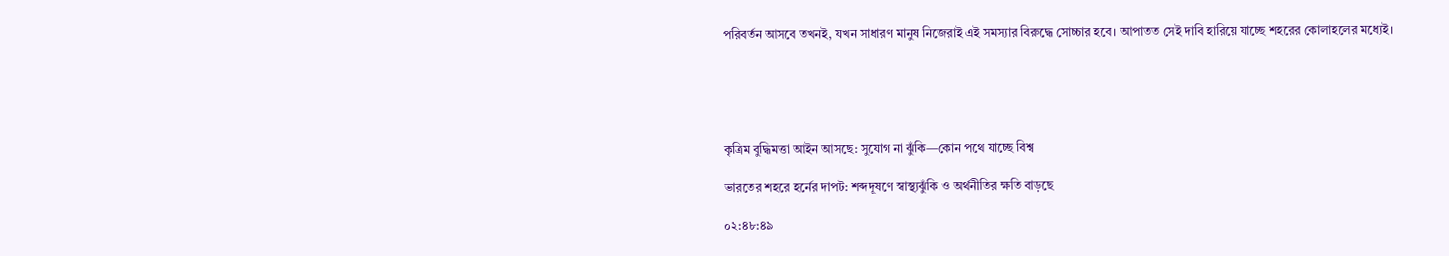পরিবর্তন আসবে তখনই, যখন সাধারণ মানুষ নিজেরাই এই সমস্যার বিরুদ্ধে সোচ্চার হবে। আপাতত সেই দাবি হারিয়ে যাচ্ছে শহরের কোলাহলের মধ্যেই।





কৃত্রিম বুদ্ধিমত্তা আইন আসছে: সুযোগ না ঝুঁকি—কোন পথে যাচ্ছে বিশ্ব

ভারতের শহরে হর্নের দাপট: শব্দদূষণে স্বাস্থ্যঝুঁকি ও অর্থনীতির ক্ষতি বাড়ছে

০২:৪৮:৪৯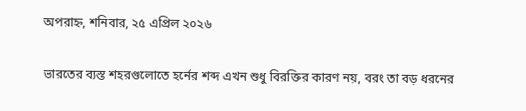অপরাহ্ন, শনিবার, ২৫ এপ্রিল ২০২৬

ভারতের ব্যস্ত শহরগুলোতে হর্নের শব্দ এখন শুধু বিরক্তির কারণ নয়, বরং তা বড় ধরনের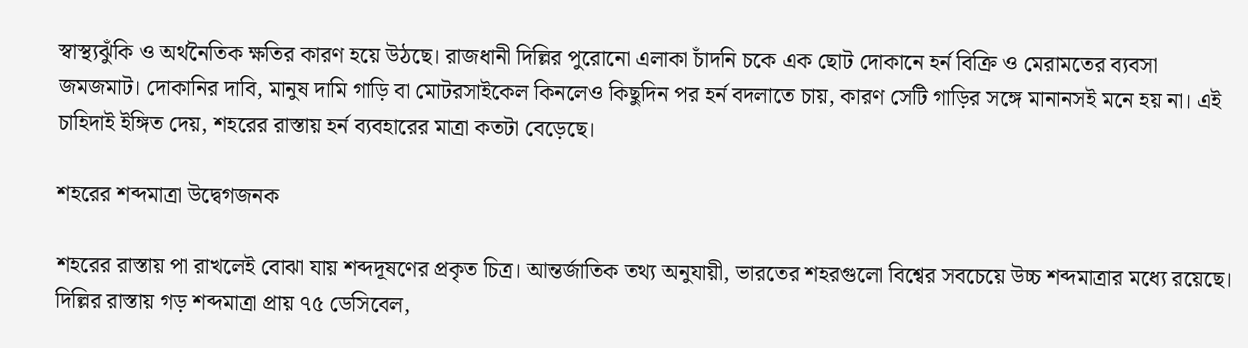স্বাস্থ্যঝুঁকি ও অর্থনৈতিক ক্ষতির কারণ হয়ে উঠছে। রাজধানী দিল্লির পুরোনো এলাকা চাঁদনি চকে এক ছোট দোকানে হর্ন বিক্রি ও মেরামতের ব্যবসা জমজমাট। দোকানির দাবি, মানুষ দামি গাড়ি বা মোটরসাইকেল কিনলেও কিছুদিন পর হর্ন বদলাতে চায়, কারণ সেটি গাড়ির সঙ্গে মানানসই মনে হয় না। এই চাহিদাই ইঙ্গিত দেয়, শহরের রাস্তায় হর্ন ব্যবহারের মাত্রা কতটা বেড়েছে।

শহরের শব্দমাত্রা উদ্বেগজনক

শহরের রাস্তায় পা রাখলেই বোঝা যায় শব্দদূষণের প্রকৃত চিত্র। আন্তর্জাতিক তথ্য অনুযায়ী, ভারতের শহরগুলো বিশ্বের সবচেয়ে উচ্চ শব্দমাত্রার মধ্যে রয়েছে। দিল্লির রাস্তায় গড় শব্দমাত্রা প্রায় ৭৫ ডেসিবেল,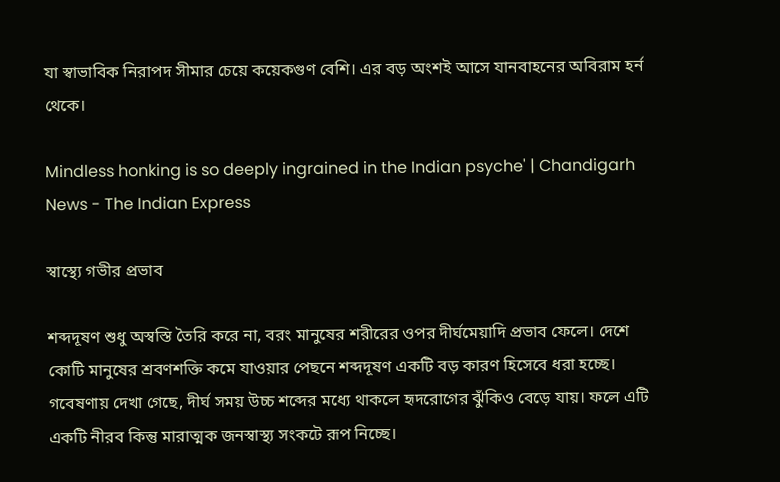যা স্বাভাবিক নিরাপদ সীমার চেয়ে কয়েকগুণ বেশি। এর বড় অংশই আসে যানবাহনের অবিরাম হর্ন থেকে।

Mindless honking is so deeply ingrained in the Indian psyche' | Chandigarh  News - The Indian Express

স্বাস্থ্যে গভীর প্রভাব

শব্দদূষণ শুধু অস্বস্তি তৈরি করে না, বরং মানুষের শরীরের ওপর দীর্ঘমেয়াদি প্রভাব ফেলে। দেশে কোটি মানুষের শ্রবণশক্তি কমে যাওয়ার পেছনে শব্দদূষণ একটি বড় কারণ হিসেবে ধরা হচ্ছে। গবেষণায় দেখা গেছে, দীর্ঘ সময় উচ্চ শব্দের মধ্যে থাকলে হৃদরোগের ঝুঁকিও বেড়ে যায়। ফলে এটি একটি নীরব কিন্তু মারাত্মক জনস্বাস্থ্য সংকটে রূপ নিচ্ছে।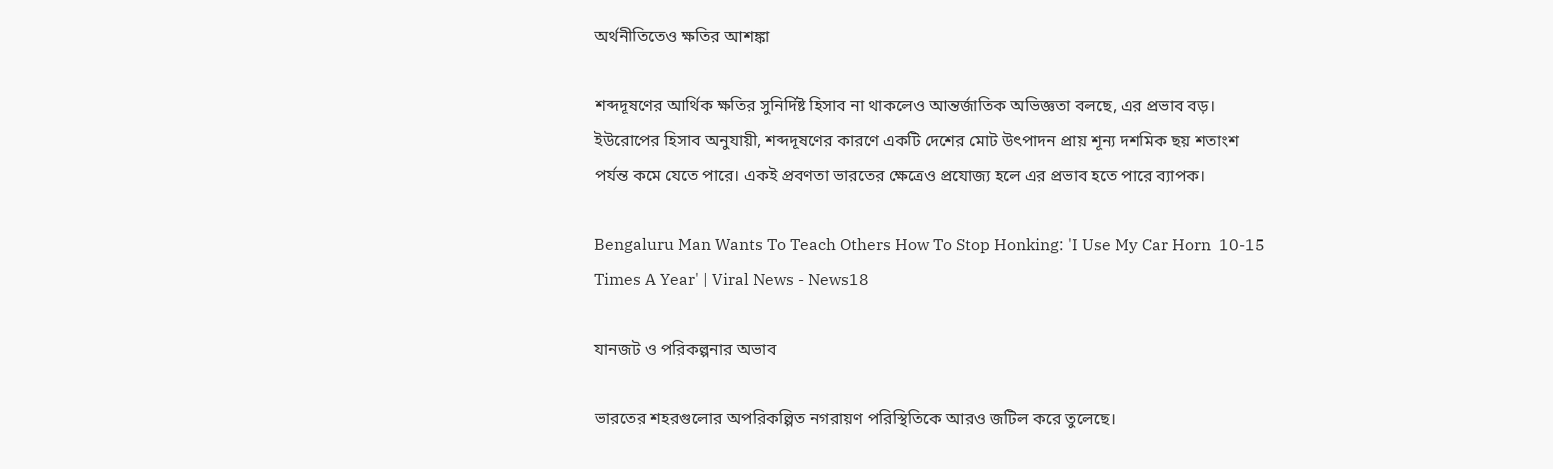অর্থনীতিতেও ক্ষতির আশঙ্কা

শব্দদূষণের আর্থিক ক্ষতির সুনির্দিষ্ট হিসাব না থাকলেও আন্তর্জাতিক অভিজ্ঞতা বলছে, এর প্রভাব বড়। ইউরোপের হিসাব অনুযায়ী, শব্দদূষণের কারণে একটি দেশের মোট উৎপাদন প্রায় শূন্য দশমিক ছয় শতাংশ পর্যন্ত কমে যেতে পারে। একই প্রবণতা ভারতের ক্ষেত্রেও প্রযোজ্য হলে এর প্রভাব হতে পারে ব্যাপক।

Bengaluru Man Wants To Teach Others How To Stop Honking: 'I Use My Car Horn  10-15 Times A Year' | Viral News - News18

যানজট ও পরিকল্পনার অভাব

ভারতের শহরগুলোর অপরিকল্পিত নগরায়ণ পরিস্থিতিকে আরও জটিল করে তুলেছে।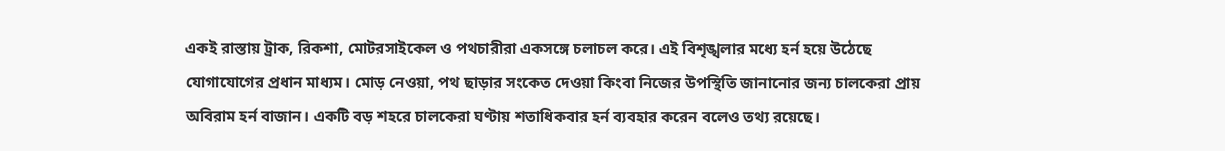একই রাস্তায় ট্রাক, রিকশা, মোটরসাইকেল ও পথচারীরা একসঙ্গে চলাচল করে। এই বিশৃঙ্খলার মধ্যে হর্ন হয়ে উঠেছে যোগাযোগের প্রধান মাধ্যম। মোড় নেওয়া, পথ ছাড়ার সংকেত দেওয়া কিংবা নিজের উপস্থিতি জানানোর জন্য চালকেরা প্রায় অবিরাম হর্ন বাজান। একটি বড় শহরে চালকেরা ঘণ্টায় শতাধিকবার হর্ন ব্যবহার করেন বলেও তথ্য রয়েছে।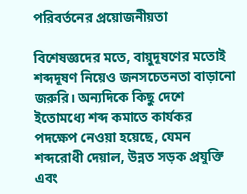পরিবর্তনের প্রয়োজনীয়তা

বিশেষজ্ঞদের মতে, বায়ুদূষণের মতোই শব্দদূষণ নিয়েও জনসচেতনতা বাড়ানো জরুরি। অন্যদিকে কিছু দেশে ইতোমধ্যে শব্দ কমাতে কার্যকর পদক্ষেপ নেওয়া হয়েছে, যেমন শব্দরোধী দেয়াল, উন্নত সড়ক প্রযুক্তি এবং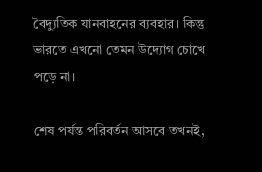বৈদ্যুতিক যানবাহনের ব্যবহার। কিন্তু ভারতে এখনো তেমন উদ্যোগ চোখে পড়ে না।

শেষ পর্যন্ত পরিবর্তন আসবে তখনই,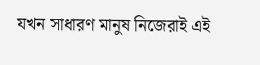যখন সাধারণ মানুষ নিজেরাই এই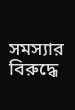সমস্যার বিরুদ্ধে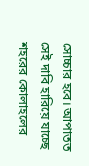সোচ্চার হবে। আপাতত সেই দাবি হারিয়ে যাচ্ছে শহরের কোলাহলের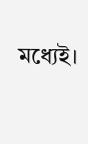মধ্যেই।